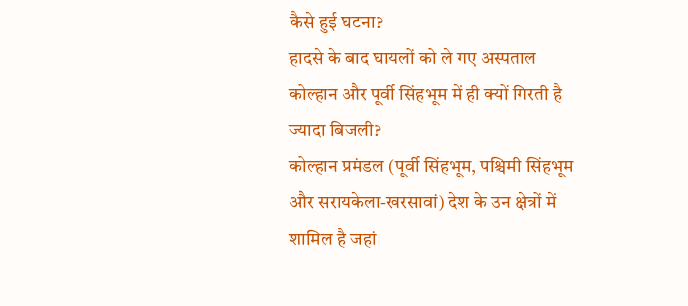कैसे हुई घटना?
हादसे के बाद घायलों को ले गए अस्पताल
कोल्हान और पूर्वी सिंहभूम में ही क्यों गिरती है ज्यादा बिजली?
कोल्हान प्रमंडल (पूर्वी सिंहभूम, पश्चिमी सिंहभूम और सरायकेला-खरसावां) देश के उन क्षेत्रों में शामिल है जहां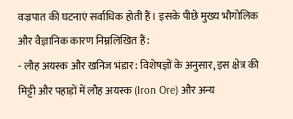वज्रपात की घटनाएं सर्वाधिक होती हैं। इसके पीछे मुख्य भौगोलिक और वैज्ञानिक कारण निम्नलिखित हैं:
- लौह अयस्क और खनिज भंडार: विशेषज्ञों के अनुसार, इस क्षेत्र की मिट्टी और पहाड़ों में लौह अयस्क (Iron Ore) और अन्य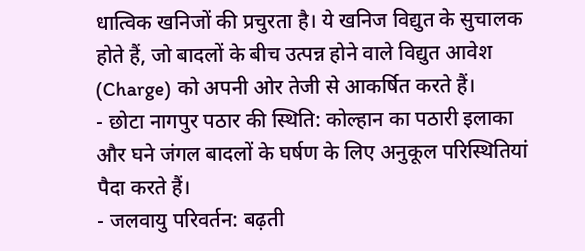धात्विक खनिजों की प्रचुरता है। ये खनिज विद्युत के सुचालक होते हैं, जो बादलों के बीच उत्पन्न होने वाले विद्युत आवेश (Charge) को अपनी ओर तेजी से आकर्षित करते हैं।
- छोटा नागपुर पठार की स्थिति: कोल्हान का पठारी इलाका और घने जंगल बादलों के घर्षण के लिए अनुकूल परिस्थितियां पैदा करते हैं।
- जलवायु परिवर्तन: बढ़ती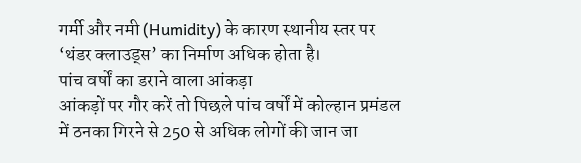गर्मी और नमी (Humidity) के कारण स्थानीय स्तर पर ‘थंडर क्लाउड्स’ का निर्माण अधिक होता है।
पांच वर्षों का डराने वाला आंकड़ा
आंकड़ों पर गौर करें तो पिछले पांच वर्षों में कोल्हान प्रमंडल में ठनका गिरने से 250 से अधिक लोगों की जान जा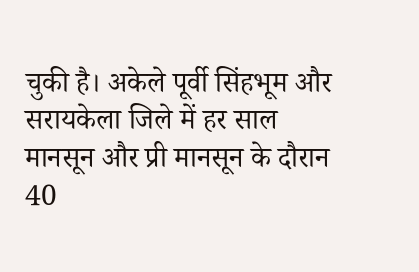चुकी है। अकेले पूर्वी सिंहभूम और सरायकेला जिले में हर साल मानसून और प्री मानसून के दौरान 40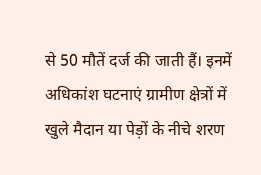से 50 मौतें दर्ज की जाती हैं। इनमें अधिकांश घटनाएं ग्रामीण क्षेत्रों में खुले मैदान या पेड़ों के नीचे शरण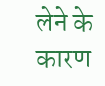लेने के कारण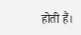होती हैं।